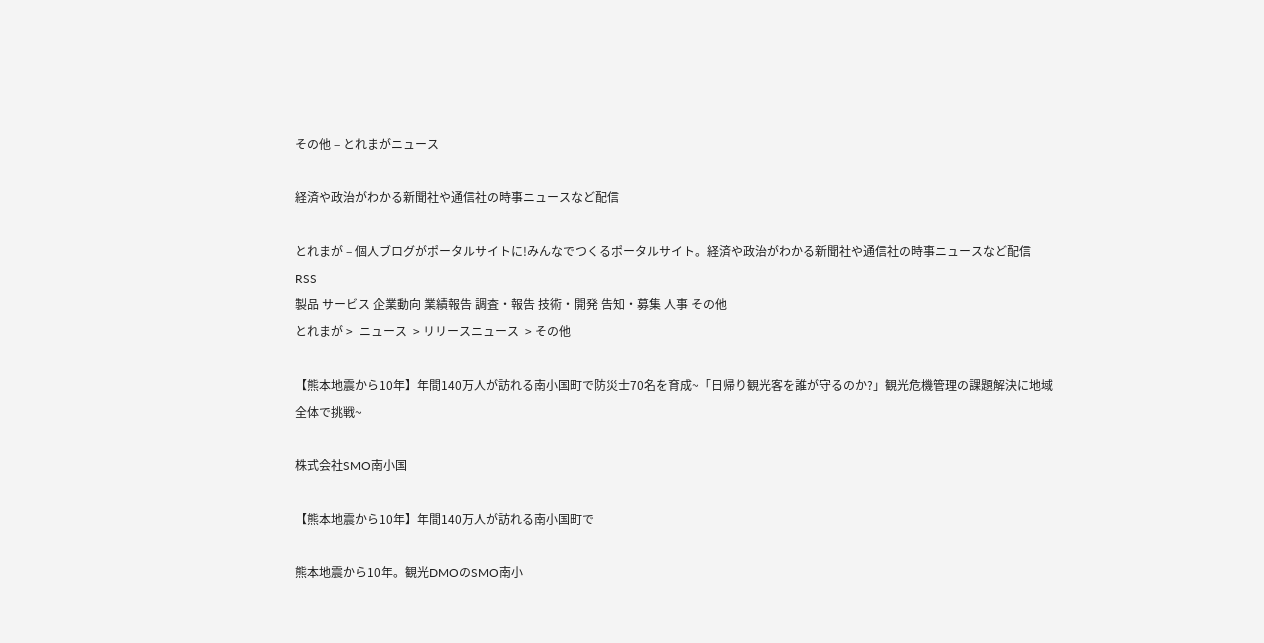その他 – とれまがニュース

経済や政治がわかる新聞社や通信社の時事ニュースなど配信

とれまが – 個人ブログがポータルサイトに!みんなでつくるポータルサイト。経済や政治がわかる新聞社や通信社の時事ニュースなど配信
RSS
製品 サービス 企業動向 業績報告 調査・報告 技術・開発 告知・募集 人事 その他
とれまが >  ニュース  > リリースニュース  > その他

【熊本地震から10年】年間140万人が訪れる南小国町で防災士70名を育成~「日帰り観光客を誰が守るのか?」観光危機管理の課題解決に地域全体で挑戦~

株式会社SMO南小国

【熊本地震から10年】年間140万人が訪れる南小国町で

熊本地震から10年。観光DMOのSMO南小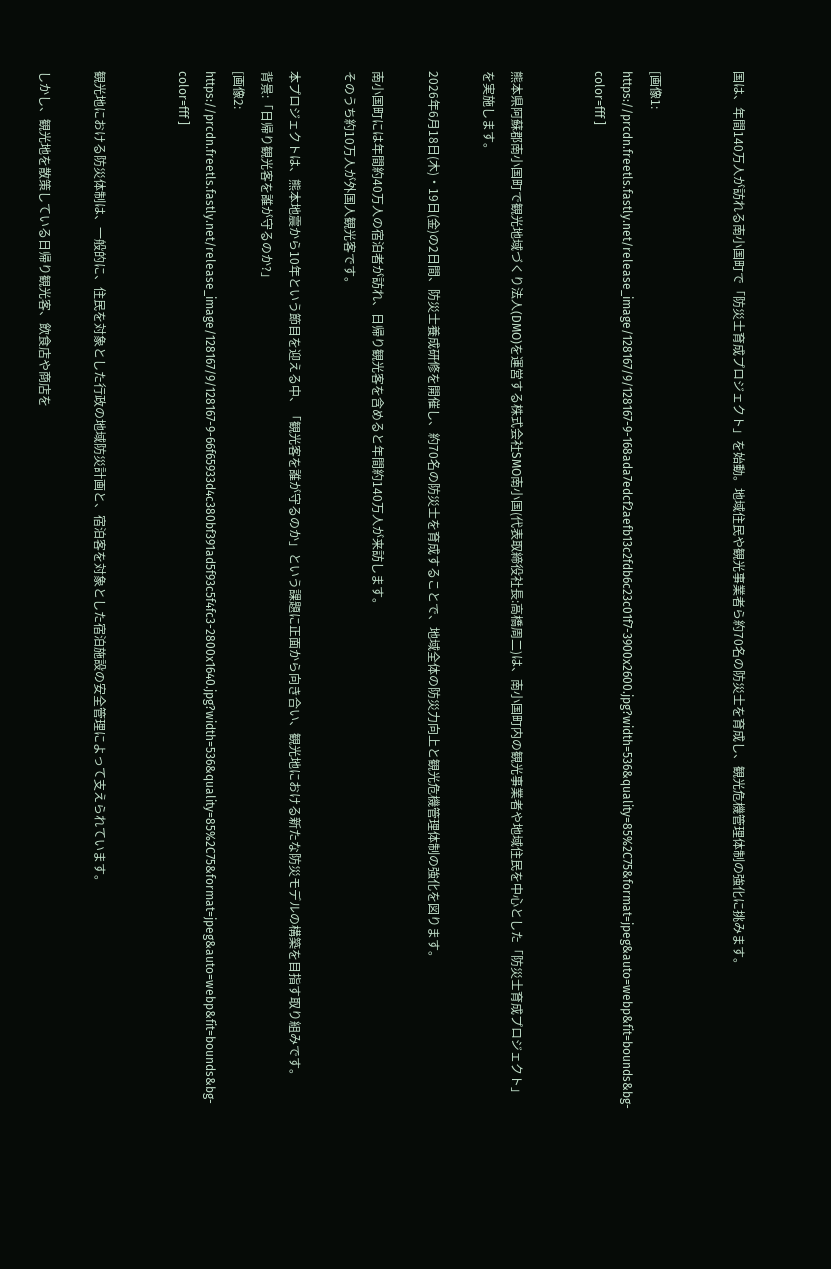国は、年間140万人が訪れる南小国町で「防災士育成プロジェクト」を始動。地域住民や観光事業者ら約70名の防災士を育成し、観光危機管理体制の強化に挑みます。


[画像1: https://prcdn.freetls.fastly.net/release_image/128167/9/128167-9-168ada7edcf2aefb13c2fdb6c23c01f7-3900x2600.jpg?width=536&quality=85%2C75&format=jpeg&auto=webp&fit=bounds&bg-color=fff ]


熊本県阿蘇郡南小国町で観光地域づくり法人(DMO)を運営する株式会社SMO南小国(代表取締役社長:高橋周二)は、南小国町内の観光事業者や地域住民を中心とした「防災士育成プロジェクト」を実施します。

2026年6月18日(木)・19日(金)の2日間、防災士養成研修を開催し、約70名の防災士を育成することで、地域全体の防災力向上と観光危機管理体制の強化を図ります。

南小国町には年間約40万人の宿泊者が訪れ、日帰り観光客を含めると年間約140万人が来訪します。
そのうち約10万人が外国人観光客です。

本プロジェクトは、熊本地震から10年という節目を迎える中、「観光客を誰が守るのか」という課題に正面から向き合い、観光地における新たな防災モデルの構築を目指す取り組みです。
背景:「日帰り観光客を誰が守るのか?」
[画像2: https://prcdn.freetls.fastly.net/release_image/128167/9/128167-9-66f65933d4c380bf391ad5f93c5f4fc3-2800x1640.jpg?width=536&quality=85%2C75&format=jpeg&auto=webp&fit=bounds&bg-color=fff ]


観光地における防災体制は、一般的に、住民を対象とした行政の地域防災計画と、宿泊客を対象とした宿泊施設の安全管理によって支えられています。

しかし、観光地を散策している日帰り観光客、飲食店や商店を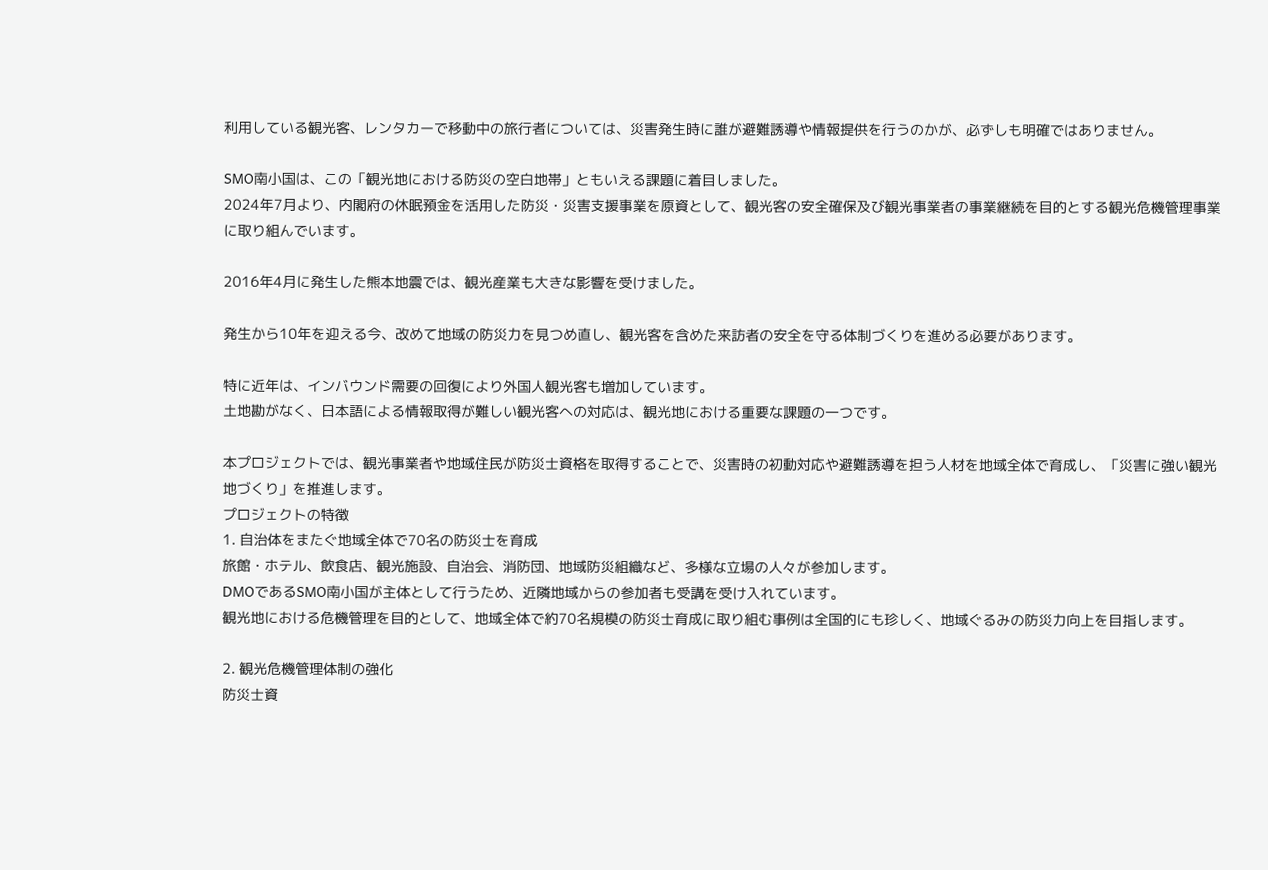利用している観光客、レンタカーで移動中の旅行者については、災害発生時に誰が避難誘導や情報提供を行うのかが、必ずしも明確ではありません。

SMO南小国は、この「観光地における防災の空白地帯」ともいえる課題に着目しました。
2024年7月より、内閣府の休眠預金を活用した防災・災害支援事業を原資として、観光客の安全確保及び観光事業者の事業継続を目的とする観光危機管理事業に取り組んでいます。

2016年4月に発生した熊本地震では、観光産業も大きな影響を受けました。

発生から10年を迎える今、改めて地域の防災力を見つめ直し、観光客を含めた来訪者の安全を守る体制づくりを進める必要があります。

特に近年は、インバウンド需要の回復により外国人観光客も増加しています。
土地勘がなく、日本語による情報取得が難しい観光客への対応は、観光地における重要な課題の一つです。

本プロジェクトでは、観光事業者や地域住民が防災士資格を取得することで、災害時の初動対応や避難誘導を担う人材を地域全体で育成し、「災害に強い観光地づくり」を推進します。
プロジェクトの特徴
1. 自治体をまたぐ地域全体で70名の防災士を育成
旅館・ホテル、飲食店、観光施設、自治会、消防団、地域防災組織など、多様な立場の人々が参加します。
DMOであるSMO南小国が主体として行うため、近隣地域からの参加者も受講を受け入れています。
観光地における危機管理を目的として、地域全体で約70名規模の防災士育成に取り組む事例は全国的にも珍しく、地域ぐるみの防災力向上を目指します。

2. 観光危機管理体制の強化
防災士資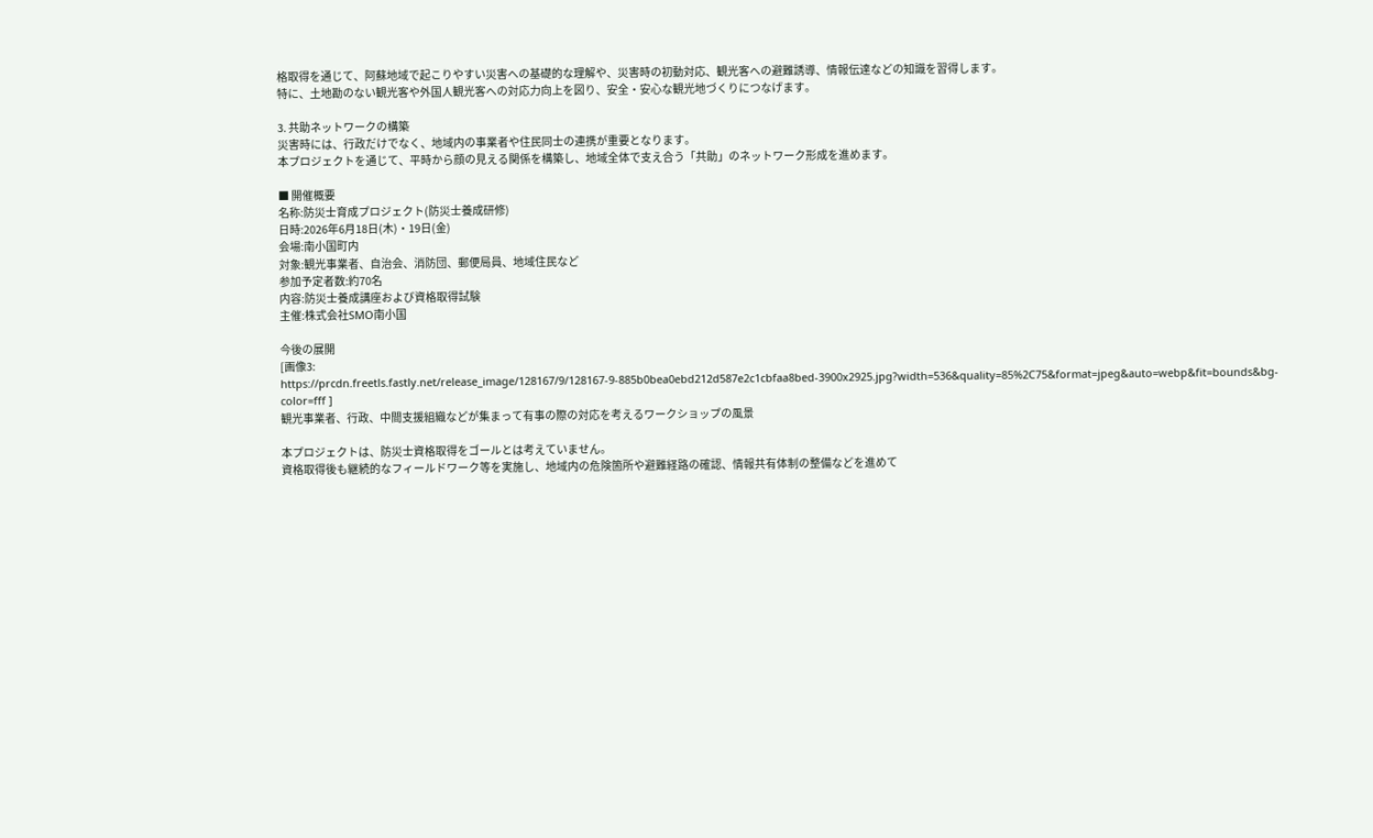格取得を通じて、阿蘇地域で起こりやすい災害への基礎的な理解や、災害時の初動対応、観光客への避難誘導、情報伝達などの知識を習得します。
特に、土地勘のない観光客や外国人観光客への対応力向上を図り、安全・安心な観光地づくりにつなげます。

3. 共助ネットワークの構築
災害時には、行政だけでなく、地域内の事業者や住民同士の連携が重要となります。
本プロジェクトを通じて、平時から顔の見える関係を構築し、地域全体で支え合う「共助」のネットワーク形成を進めます。

■ 開催概要
名称:防災士育成プロジェクト(防災士養成研修)
日時:2026年6月18日(木)・19日(金)
会場:南小国町内
対象:観光事業者、自治会、消防団、郵便局員、地域住民など
参加予定者数:約70名
内容:防災士養成講座および資格取得試験
主催:株式会社SMO南小国

今後の展開
[画像3: https://prcdn.freetls.fastly.net/release_image/128167/9/128167-9-885b0bea0ebd212d587e2c1cbfaa8bed-3900x2925.jpg?width=536&quality=85%2C75&format=jpeg&auto=webp&fit=bounds&bg-color=fff ]
観光事業者、行政、中間支援組織などが集まって有事の際の対応を考えるワークショップの風景

本プロジェクトは、防災士資格取得をゴールとは考えていません。
資格取得後も継続的なフィールドワーク等を実施し、地域内の危険箇所や避難経路の確認、情報共有体制の整備などを進めて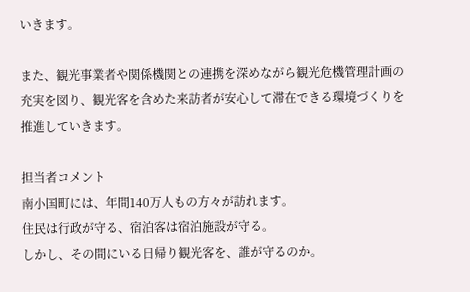いきます。

また、観光事業者や関係機関との連携を深めながら観光危機管理計画の充実を図り、観光客を含めた来訪者が安心して滞在できる環境づくりを推進していきます。

担当者コメント
南小国町には、年間140万人もの方々が訪れます。
住民は行政が守る、宿泊客は宿泊施設が守る。
しかし、その間にいる日帰り観光客を、誰が守るのか。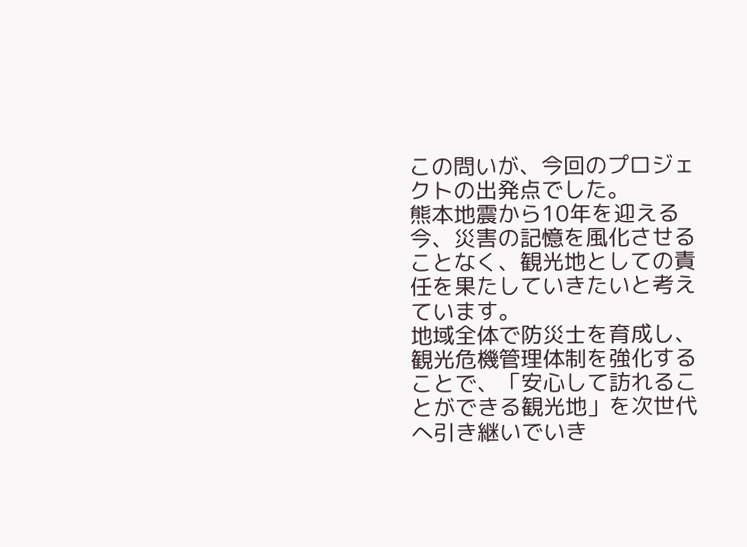この問いが、今回のプロジェクトの出発点でした。
熊本地震から10年を迎える今、災害の記憶を風化させることなく、観光地としての責任を果たしていきたいと考えています。
地域全体で防災士を育成し、観光危機管理体制を強化することで、「安心して訪れることができる観光地」を次世代へ引き継いでいき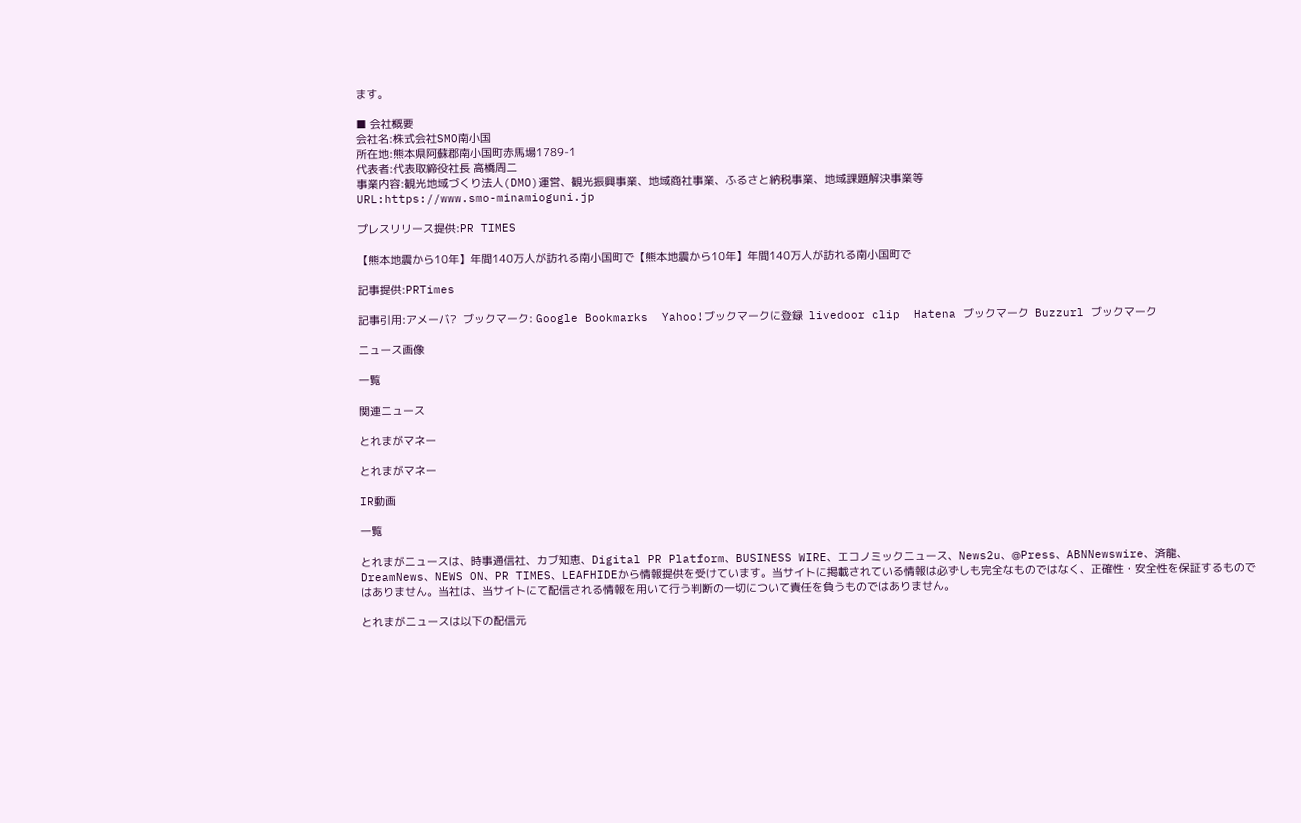ます。

■ 会社概要
会社名:株式会社SMO南小国
所在地:熊本県阿蘇郡南小国町赤馬場1789-1
代表者:代表取締役社長 高橋周二
事業内容:観光地域づくり法人(DMO)運営、観光振興事業、地域商社事業、ふるさと納税事業、地域課題解決事業等
URL:https://www.smo-minamioguni.jp

プレスリリース提供:PR TIMES

【熊本地震から10年】年間140万人が訪れる南小国町で【熊本地震から10年】年間140万人が訪れる南小国町で

記事提供:PRTimes

記事引用:アメーバ?  ブックマーク: Google Bookmarks  Yahoo!ブックマークに登録  livedoor clip  Hatena ブックマーク  Buzzurl ブックマーク

ニュース画像

一覧

関連ニュース

とれまがマネー

とれまがマネー

IR動画

一覧

とれまがニュースは、時事通信社、カブ知恵、Digital PR Platform、BUSINESS WIRE、エコノミックニュース、News2u、@Press、ABNNewswire、済龍、DreamNews、NEWS ON、PR TIMES、LEAFHIDEから情報提供を受けています。当サイトに掲載されている情報は必ずしも完全なものではなく、正確性・安全性を保証するものではありません。当社は、当サイトにて配信される情報を用いて行う判断の一切について責任を負うものではありません。

とれまがニュースは以下の配信元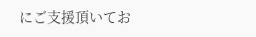にご支援頂いてお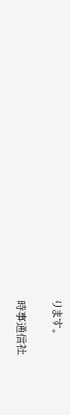ります。

時事通信社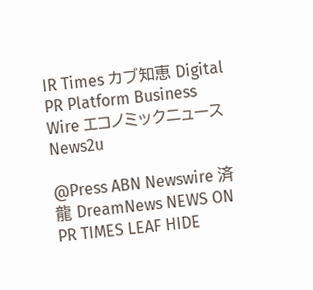IR Times カブ知恵 Digital PR Platform Business Wire エコノミックニュース News2u

@Press ABN Newswire 済龍 DreamNews NEWS ON PR TIMES LEAF HIDE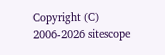Copyright (C) 2006-2026 sitescope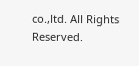co.,ltd. All Rights Reserved.